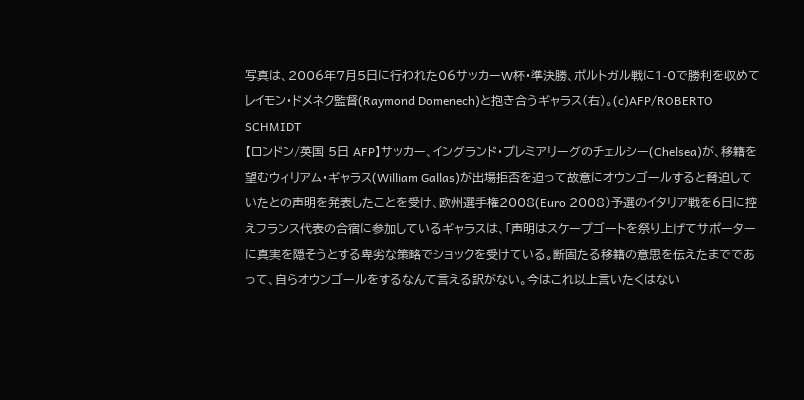写真は、2006年7月5日に行われた06サッカーW杯・準決勝、ポルトガル戦に1-0で勝利を収めてレイモン・ドメネク監督(Raymond Domenech)と抱き合うギャラス(右)。(c)AFP/ROBERTO SCHMIDT
【ロンドン/英国 5日 AFP】サッカー、イングランド・プレミアリーグのチェルシー(Chelsea)が、移籍を望むウィリアム・ギャラス(William Gallas)が出場拒否を迫って故意にオウンゴールすると脅迫していたとの声明を発表したことを受け、欧州選手権2008(Euro 2008)予選のイタリア戦を6日に控えフランス代表の合宿に参加しているギャラスは、「声明はスケープゴートを祭り上げてサポーターに真実を隠そうとする卑劣な策略でショックを受けている。断固たる移籍の意思を伝えたまでであって、自らオウンゴールをするなんて言える訳がない。今はこれ以上言いたくはない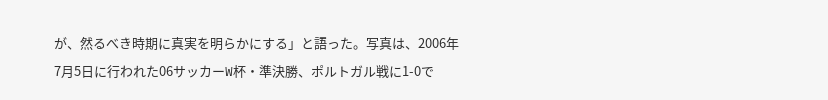が、然るべき時期に真実を明らかにする」と語った。写真は、2006年7月5日に行われた06サッカーW杯・準決勝、ポルトガル戦に1-0で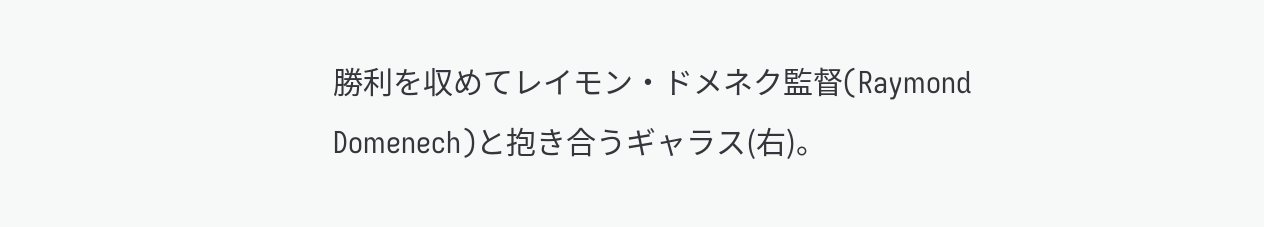勝利を収めてレイモン・ドメネク監督(Raymond Domenech)と抱き合うギャラス(右)。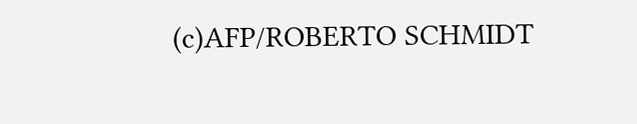(c)AFP/ROBERTO SCHMIDT